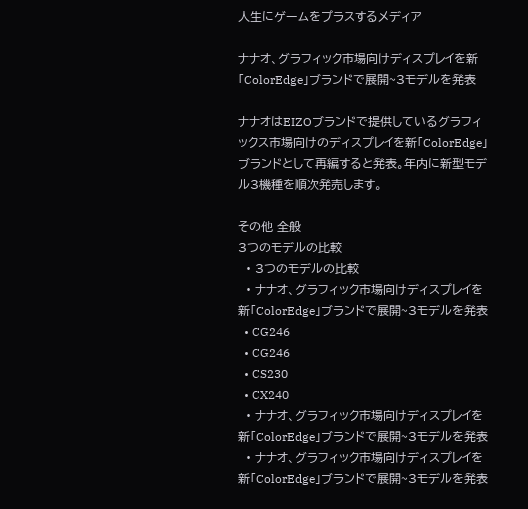人生にゲームをプラスするメディア

ナナオ、グラフィック市場向けディスプレイを新「ColorEdge」ブランドで展開~3モデルを発表

ナナオはEIZOブランドで提供しているグラフィックス市場向けのディスプレイを新「ColorEdge」ブランドとして再編すると発表。年内に新型モデル3機種を順次発売します。

その他 全般
3つのモデルの比較
  • 3つのモデルの比較
  • ナナオ、グラフィック市場向けディスプレイを新「ColorEdge」ブランドで展開~3モデルを発表
  • CG246
  • CG246
  • CS230
  • CX240
  • ナナオ、グラフィック市場向けディスプレイを新「ColorEdge」ブランドで展開~3モデルを発表
  • ナナオ、グラフィック市場向けディスプレイを新「ColorEdge」ブランドで展開~3モデルを発表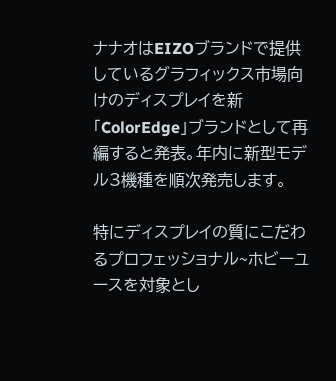ナナオはEIZOブランドで提供しているグラフィックス市場向けのディスプレイを新「ColorEdge」ブランドとして再編すると発表。年内に新型モデル3機種を順次発売します。

特にディスプレイの質にこだわるプロフェッショナル~ホビーユースを対象とし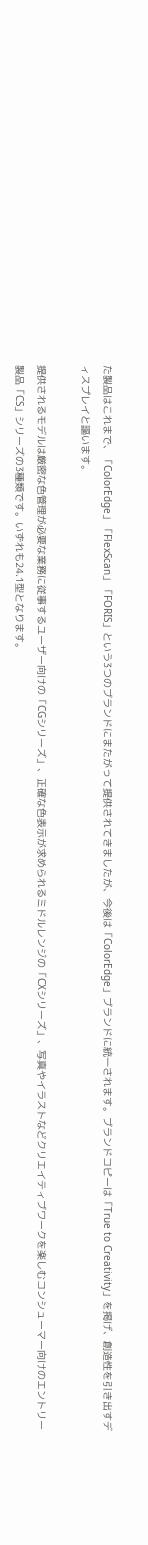た製品はこれまで、「ColorEdge」「FlexScan」「FORIS」という3つのブランドにまたがって提供されてきましたが、今後は「ColorEdge」ブランドに統一されます。ブランドコピーは「True to Creativity」を掲げ、創造性を引き出すディスプレイと謳います。

提供されるモデルは厳密な色管理が必要な業務に従事するユーザー向けの「CGシリーズ」、正確な色表示が求められるミドルレンジの「CXシリーズ」、写真やイラストなどクリエイティブワークを楽しむコンシューマー向けのエントリー製品「CS」シリーズの3種類です。いずれも24.1型となります。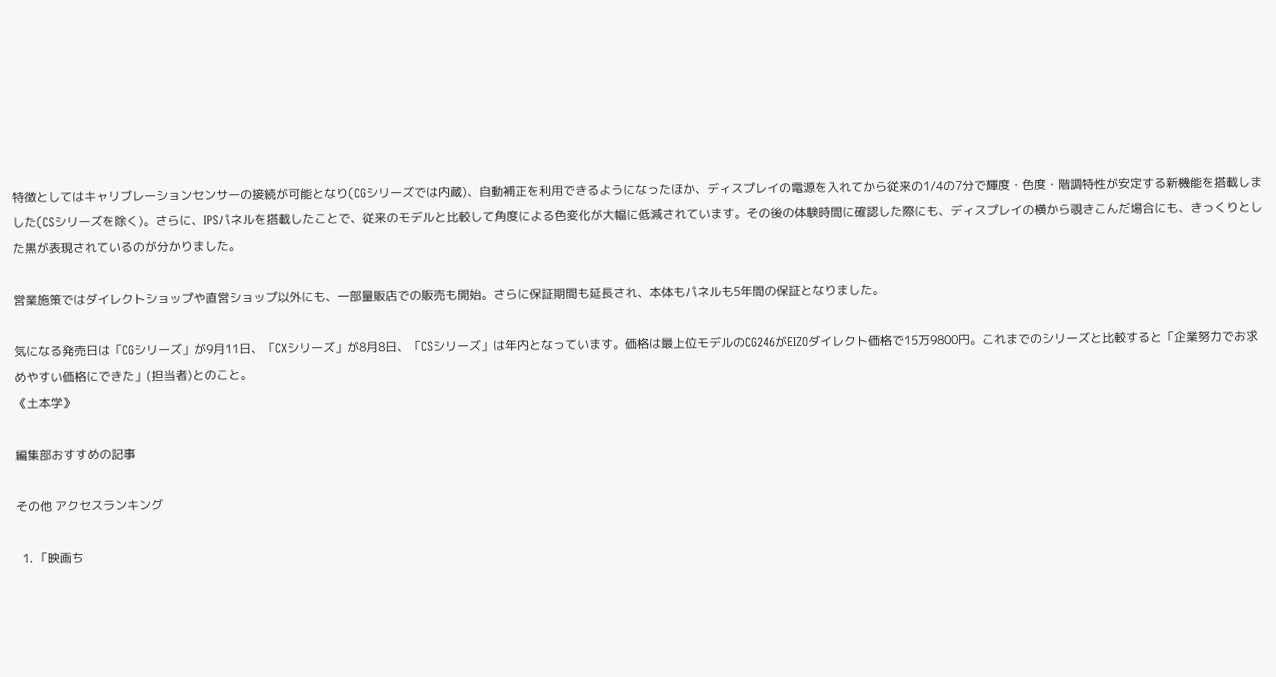特徴としてはキャリブレーションセンサーの接続が可能となり(CGシリーズでは内蔵)、自動補正を利用できるようになったほか、ディスプレイの電源を入れてから従来の1/4の7分で輝度・色度・階調特性が安定する新機能を搭載しました(CSシリーズを除く)。さらに、IPSパネルを搭載したことで、従来のモデルと比較して角度による色変化が大幅に低減されています。その後の体験時間に確認した際にも、ディスプレイの横から覗きこんだ場合にも、きっくりとした黒が表現されているのが分かりました。

営業施策ではダイレクトショップや直営ショップ以外にも、一部量販店での販売も開始。さらに保証期間も延長され、本体もパネルも5年間の保証となりました。

気になる発売日は「CGシリーズ」が9月11日、「CXシリーズ」が8月8日、「CSシリーズ」は年内となっています。価格は最上位モデルのCG246がEIZOダイレクト価格で15万9800円。これまでのシリーズと比較すると「企業努力でお求めやすい価格にできた」(担当者)とのこと。
《土本学》

編集部おすすめの記事

その他 アクセスランキング

  1. 「映画ち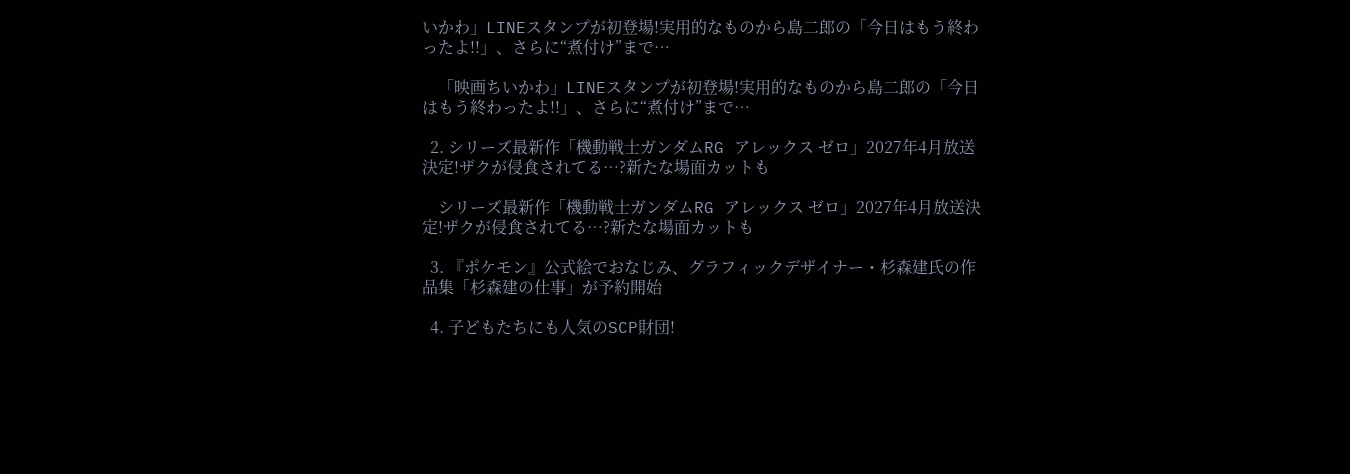いかわ」LINEスタンプが初登場!実用的なものから島二郎の「今日はもう終わったよ!!」、さらに“煮付け”まで…

    「映画ちいかわ」LINEスタンプが初登場!実用的なものから島二郎の「今日はもう終わったよ!!」、さらに“煮付け”まで…

  2. シリーズ最新作「機動戦士ガンダムRG アレックス ゼロ」2027年4月放送決定!ザクが侵食されてる…?新たな場面カットも

    シリーズ最新作「機動戦士ガンダムRG アレックス ゼロ」2027年4月放送決定!ザクが侵食されてる…?新たな場面カットも

  3. 『ポケモン』公式絵でおなじみ、グラフィックデザイナー・杉森建氏の作品集「杉森建の仕事」が予約開始

  4. 子どもたちにも人気のSCP財団!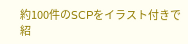約100件のSCPをイラスト付きで紹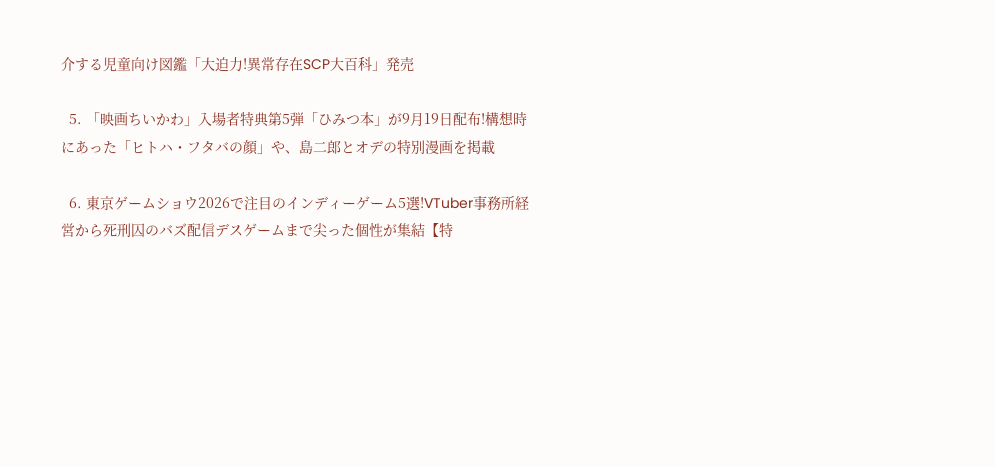介する児童向け図鑑「大迫力!異常存在SCP大百科」発売

  5. 「映画ちいかわ」入場者特典第5弾「ひみつ本」が9月19日配布!構想時にあった「ヒトハ・フタバの顔」や、島二郎とオデの特別漫画を掲載

  6. 東京ゲームショウ2026で注目のインディーゲーム5選!VTuber事務所経営から死刑囚のバズ配信デスゲームまで尖った個性が集結【特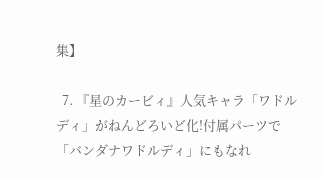集】

  7. 『星のカービィ』人気キャラ「ワドルディ」がねんどろいど化!付属パーツで「バンダナワドルディ」にもなれ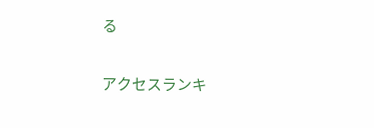る

アクセスランキ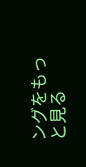ングをもっと見る